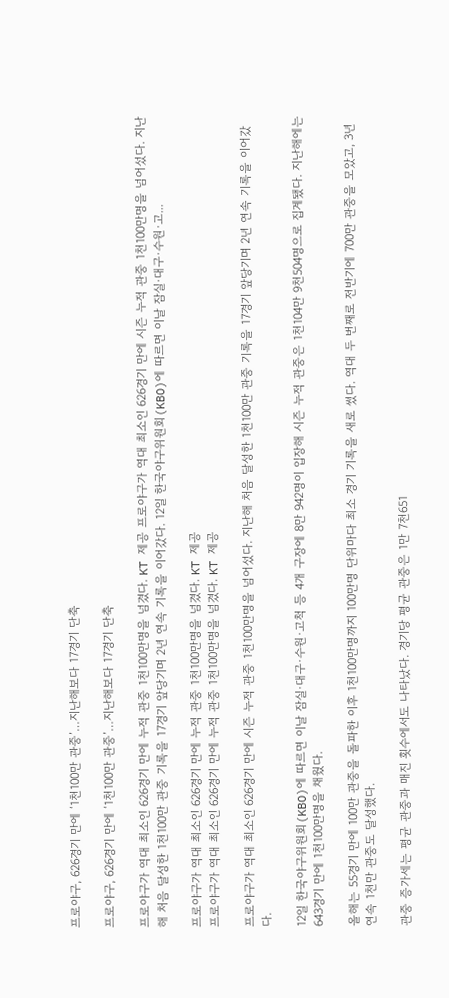프로야구, 626경기 만에 ‘1천100만 관중’…지난해보다 17경기 단축

프로야구, 626경기 만에 ‘1천100만 관중’…지난해보다 17경기 단축

프로야구가 역대 최소인 626경기 만에 누적 관중 1천100만명을 넘겼다. KT 제공 프로야구가 역대 최소인 626경기 만에 시즌 누적 관중 1천100만명을 넘어섰다. 지난해 처음 달성한 1천100만 관중 기록을 17경기 앞당기며 2년 연속 기록을 이어갔다. 12일 한국야구위원회(KBO)에 따르면 이날 잠실·대구·수원·고...

프로야구가 역대 최소인 626경기 만에 누적 관중 1천100만명을 넘겼다. KT 제공
프로야구가 역대 최소인 626경기 만에 누적 관중 1천100만명을 넘겼다. KT 제공

프로야구가 역대 최소인 626경기 만에 시즌 누적 관중 1천100만명을 넘어섰다. 지난해 처음 달성한 1천100만 관중 기록을 17경기 앞당기며 2년 연속 기록을 이어갔다.

12일 한국야구위원회(KBO)에 따르면 이날 잠실·대구·수원·고척 등 4개 구장에 8만 942명이 입장해 시즌 누적 관중은 1천104만 9천504명으로 집계됐다. 지난해에는 643경기 만에 1천100만명을 채웠다.

올해는 55경기 만에 100만 관중을 돌파한 이후 1천100만명까지 100만명 단위마다 최소 경기 기록을 새로 썼다. 역대 두 번째로 전반기에 700만 관중을 모았고, 3년 연속 1천만 관중도 달성했다.

관중 증가세는 평균 관중과 매진 횟수에서도 나타났다. 경기당 평균 관중은 1만 7천651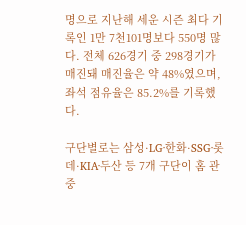명으로 지난해 세운 시즌 최다 기록인 1만 7천101명보다 550명 많다. 전체 626경기 중 298경기가 매진돼 매진율은 약 48%였으며, 좌석 점유율은 85.2%를 기록했다.

구단별로는 삼성·LG·한화·SSG·롯데·KIA·두산 등 7개 구단이 홈 관중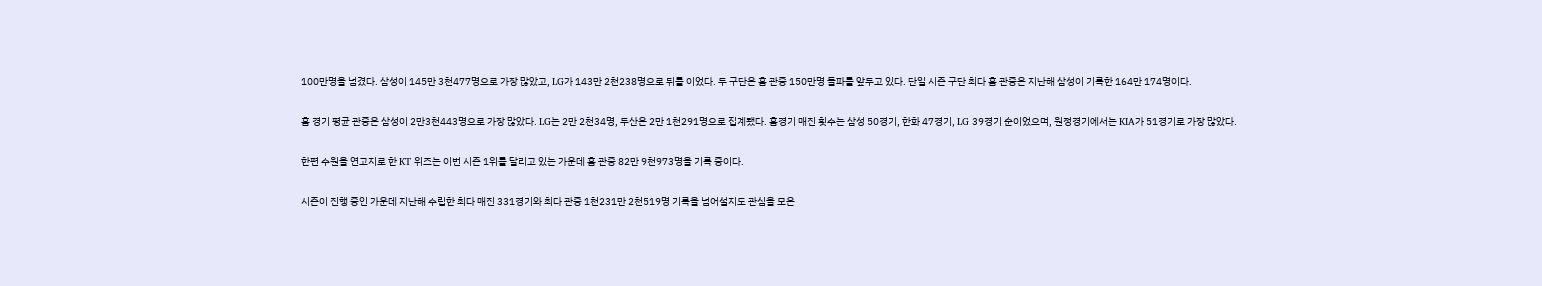100만명을 넘겼다. 삼성이 145만 3천477명으로 가장 많았고, LG가 143만 2천238명으로 뒤를 이었다. 두 구단은 홈 관중 150만명 돌파를 앞두고 있다. 단일 시즌 구단 최다 홈 관중은 지난해 삼성이 기록한 164만 174명이다.

홈 경기 평균 관중은 삼성이 2만3천443명으로 가장 많았다. LG는 2만 2천34명, 두산은 2만 1천291명으로 집계됐다. 홈경기 매진 횟수는 삼성 50경기, 한화 47경기, LG 39경기 순이었으며, 원정경기에서는 KIA가 51경기로 가장 많았다.

한편 수원을 연고지로 한 KT 위즈는 이번 시즌 1위를 달리고 있는 가운데 홈 관중 82만 9천973명을 기록 중이다.

시즌이 진행 중인 가운데 지난해 수립한 최다 매진 331경기와 최다 관중 1천231만 2천519명 기록을 넘어설지도 관심을 모은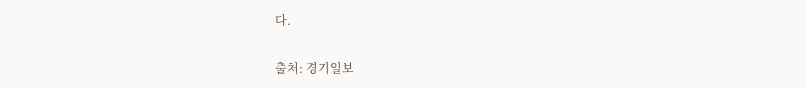다.

출처: 경기일보